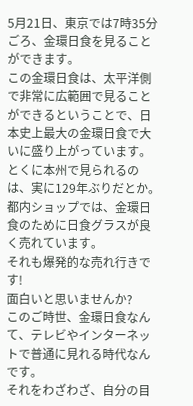5月21日、東京では7時35分ごろ、金環日食を見ることができます。
この金環日食は、太平洋側で非常に広範囲で見ることができるということで、日本史上最大の金環日食で大いに盛り上がっています。
とくに本州で見られるのは、実に129年ぶりだとか。
都内ショップでは、金環日食のために日食グラスが良く売れています。
それも爆発的な売れ行きです!
面白いと思いませんか?
このご時世、金環日食なんて、テレビやインターネットで普通に見れる時代なんです。
それをわざわざ、自分の目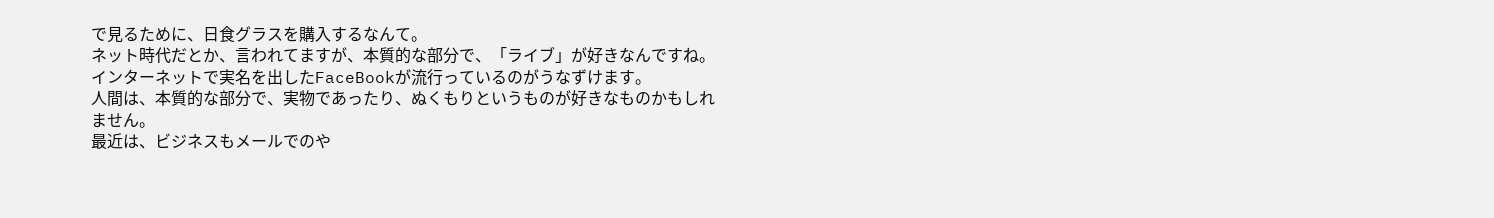で見るために、日食グラスを購入するなんて。
ネット時代だとか、言われてますが、本質的な部分で、「ライブ」が好きなんですね。
インターネットで実名を出したFaceBookが流行っているのがうなずけます。
人間は、本質的な部分で、実物であったり、ぬくもりというものが好きなものかもしれません。
最近は、ビジネスもメールでのや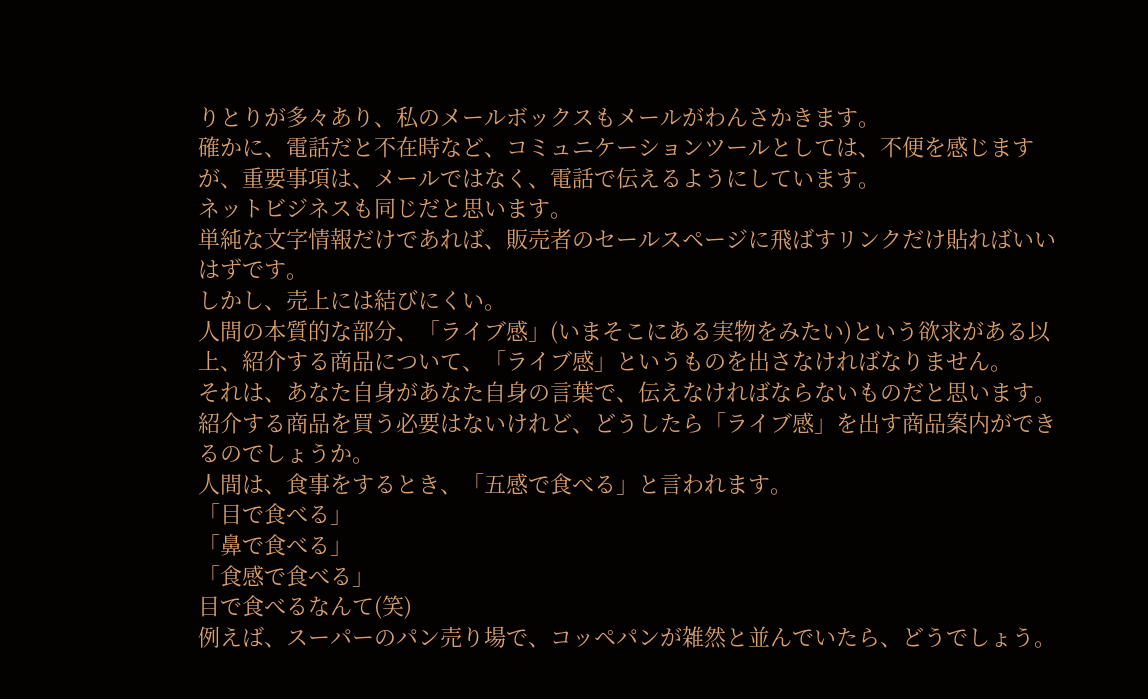りとりが多々あり、私のメールボックスもメールがわんさかきます。
確かに、電話だと不在時など、コミュニケーションツールとしては、不便を感じますが、重要事項は、メールではなく、電話で伝えるようにしています。
ネットビジネスも同じだと思います。
単純な文字情報だけであれば、販売者のセールスページに飛ばすリンクだけ貼ればいいはずです。
しかし、売上には結びにくい。
人間の本質的な部分、「ライブ感」(いまそこにある実物をみたい)という欲求がある以上、紹介する商品について、「ライブ感」というものを出さなければなりません。
それは、あなた自身があなた自身の言葉で、伝えなければならないものだと思います。
紹介する商品を買う必要はないけれど、どうしたら「ライブ感」を出す商品案内ができるのでしょうか。
人間は、食事をするとき、「五感で食べる」と言われます。
「目で食べる」
「鼻で食べる」
「食感で食べる」
目で食べるなんて(笑)
例えば、スーパーのパン売り場で、コッペパンが雑然と並んでいたら、どうでしょう。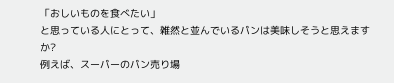「おしいものを食べたい」
と思っている人にとって、雑然と並んでいるパンは美味しそうと思えますか?
例えば、スーパーのパン売り場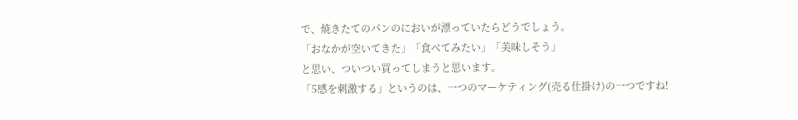で、焼きたてのパンのにおいが漂っていたらどうでしょう。
「おなかが空いてきた」「食べてみたい」「美味しそう」
と思い、ついつい買ってしまうと思います。
「5感を刺激する」というのは、一つのマーケティング(売る仕掛け)の一つですね!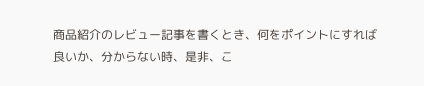商品紹介のレビュー記事を書くとき、何をポイントにすれば良いか、分からない時、是非、こ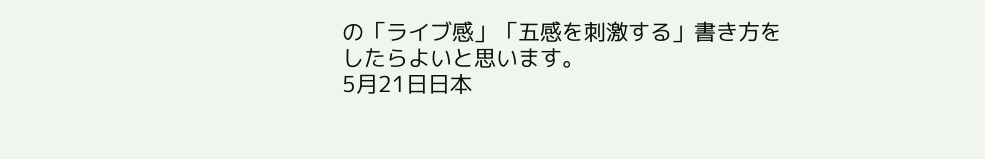の「ライブ感」「五感を刺激する」書き方をしたらよいと思います。
5月21日日本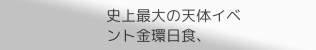史上最大の天体イベント金環日食、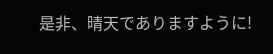是非、晴天でありますように!